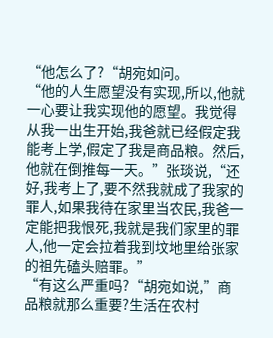“他怎么了?“胡宛如问。
“他的人生愿望没有实现,所以,他就一心要让我实现他的愿望。我觉得从我一出生开始,我爸就已经假定我能考上学,假定了我是商品粮。然后,他就在倒推每一天。”张琰说,“还好,我考上了,要不然我就成了我家的罪人,如果我待在家里当农民,我爸一定能把我恨死,我就是我们家里的罪人,他一定会拉着我到坟地里给张家的祖先磕头赔罪。”
“有这么严重吗?“胡宛如说,”商品粮就那么重要?生活在农村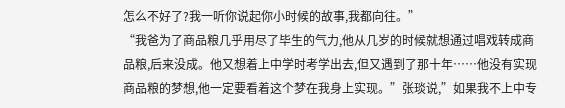怎么不好了?我一听你说起你小时候的故事,我都向往。”
“我爸为了商品粮几乎用尽了毕生的气力,他从几岁的时候就想通过唱戏转成商品粮,后来没成。他又想着上中学时考学出去,但又遇到了那十年……他没有实现商品粮的梦想,他一定要看着这个梦在我身上实现。”张琰说,”如果我不上中专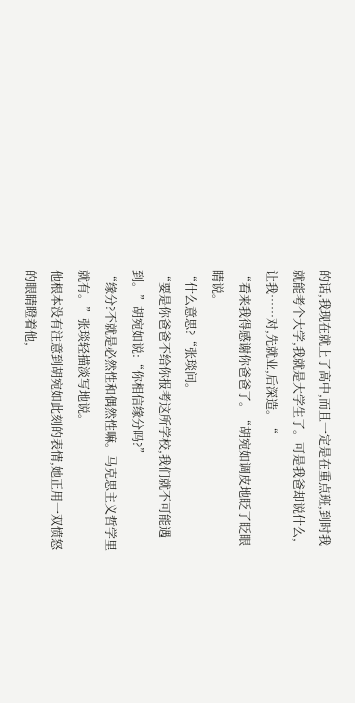的话,我现在就上了高中,而且一定是在重点班,到时我就能考个大学,我就是大学生了。可是我爸却说什么,让我……对,先就业,后深造。“
“看来我得感谢你爸爸了。“胡宛如调皮地眨了眨眼睛说。
“什么意思?“张琰问。
“要是你爸爸不给你报考这所学校,我们就不可能遇到。”胡宛如说:“你相信缘分吗?”
“缘分?不就是必然性和偶然性嘛。马克思主义哲学里就有。”张琰轻描淡写地说。
他根本没有注意到胡宛如此刻的表情,她正用一双愤怒的眼睛瞪着他,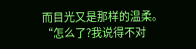而目光又是那样的温柔。
“怎么了?我说得不对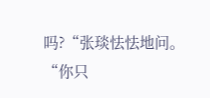吗?“张琰怯怯地问。
“你只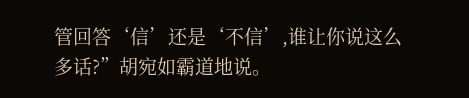管回答‘信’还是‘不信’,谁让你说这么多话?”胡宛如霸道地说。